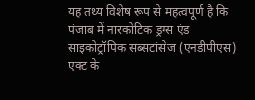यह तथ्य विशेष रूप से महत्वपूर्ण है कि पंजाब में नारकोटिक ड्रग्स एंड साइकोट्रॉपिक सब्सटांसेज (एनडीपीएस) एक्ट के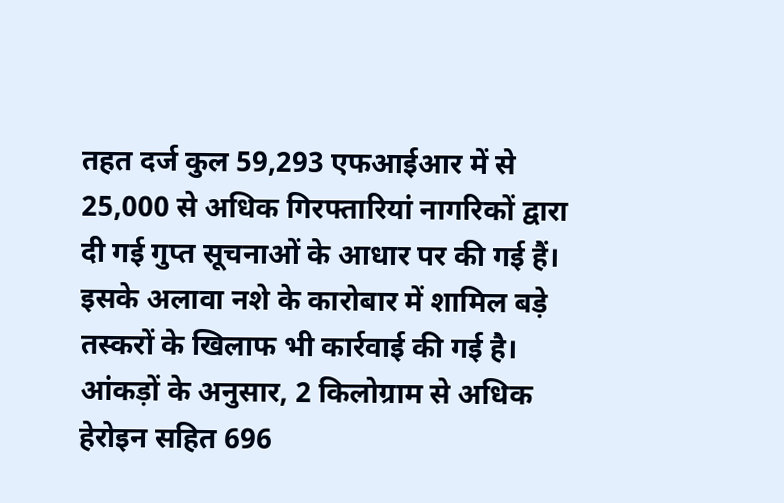तहत दर्ज कुल 59,293 एफआईआर में से 25,000 से अधिक गिरफ्तारियां नागरिकों द्वारा दी गई गुप्त सूचनाओं के आधार पर की गई हैं। इसके अलावा नशे के कारोबार में शामिल बड़े तस्करों के खिलाफ भी कार्रवाई की गई है। आंकड़ों के अनुसार, 2 किलोग्राम से अधिक हेरोइन सहित 696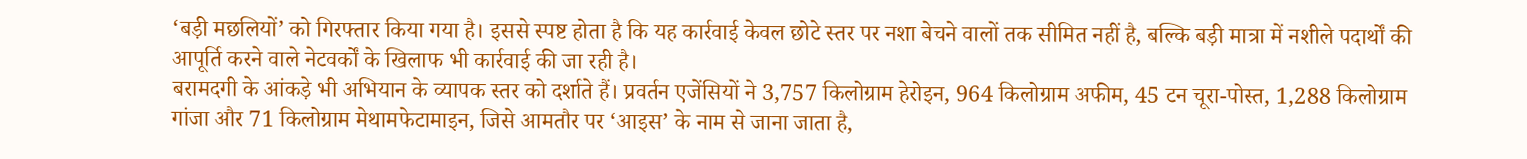‘बड़ी मछलियों’ को गिरफ्तार किया गया है। इससे स्पष्ट होता है कि यह कार्रवाई केवल छोटे स्तर पर नशा बेचने वालों तक सीमित नहीं है, बल्कि बड़ी मात्रा में नशीले पदार्थों की आपूर्ति करने वाले नेटवर्कों के खिलाफ भी कार्रवाई की जा रही है।
बरामदगी के आंकड़े भी अभियान के व्यापक स्तर को दर्शाते हैं। प्रवर्तन एजेंसियों ने 3,757 किलोग्राम हेरोइन, 964 किलोग्राम अफीम, 45 टन चूरा-पोस्त, 1,288 किलोग्राम गांजा और 71 किलोग्राम मेथामफेटामाइन, जिसे आमतौर पर ‘आइस’ के नाम से जाना जाता है,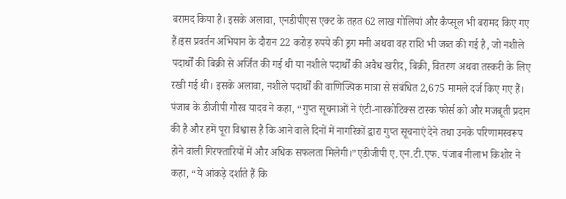बरामद किया है। इसके अलावा, एनडीपीएस एक्ट के तहत 62 लाख गोलियां और कैप्सूल भी बरामद किए गए हैं।इस प्रवर्तन अभियान के दौरान 22 करोड़ रुपये की ड्रग मनी अथवा वह राशि भी जब्त की गई है, जो नशीले पदार्थों की बिक्री से अर्जित की गई थी या नशीले पदार्थों की अवैध खरीद, बिक्री, वितरण अथवा तस्करी के लिए रखी गई थी। इसके अलावा, नशीले पदार्थों की वाणिज्यिक मात्रा से संबंधित 2,675 मामले दर्ज किए गए हैं।
पंजाब के डीजीपी गौरव यादव ने कहा, “गुप्त सूचनाओं ने एंटी-नारकोटिक्स टास्क फोर्स को और मजबूती प्रदान की है और हमें पूरा विश्वास है कि आने वाले दिनों में नागरिकों द्वारा गुप्त सूचनाएं देने तथा उनके परिणामस्वरूप होने वाली गिरफ्तारियों में और अधिक सफलता मिलेगी।”एडीजीपी ए.एन.टी.एफ. पंजाब नीलाभ किशोर ने कहा, “ये आंकड़े दर्शाते हैं कि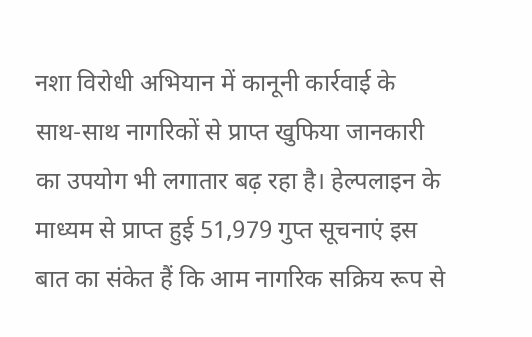नशा विरोधी अभियान में कानूनी कार्रवाई के साथ-साथ नागरिकों से प्राप्त खुफिया जानकारी का उपयोग भी लगातार बढ़ रहा है। हेल्पलाइन के माध्यम से प्राप्त हुई 51,979 गुप्त सूचनाएं इस बात का संकेत हैं कि आम नागरिक सक्रिय रूप से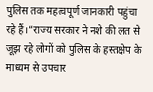पुलिस तक महत्वपूर्ण जानकारी पहुंचा रहे हैं।”राज्य सरकार ने नशे की लत से जूझ रहे लोगों को पुलिस के हस्तक्षेप के माध्यम से उपचार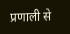प्रणाली से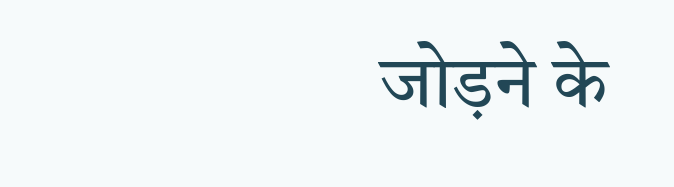जोड़ने के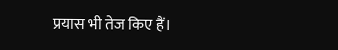प्रयास भी तेज किए हैं।